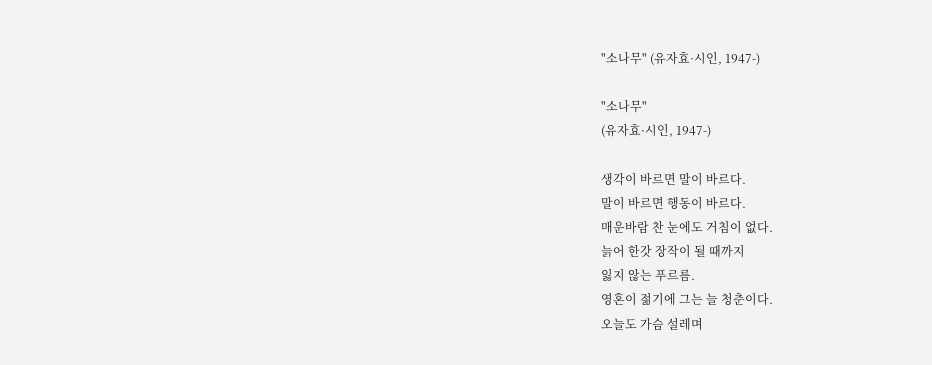"소나무" (유자효·시인, 1947-)

"소나무"
(유자효·시인, 1947-)

생각이 바르면 말이 바르다.
말이 바르면 행동이 바르다.
매운바람 찬 눈에도 거침이 없다.
늙어 한갓 장작이 될 때까지
잃지 않는 푸르름.
영혼이 젊기에 그는 늘 청춘이다.
오늘도 가슴 설레며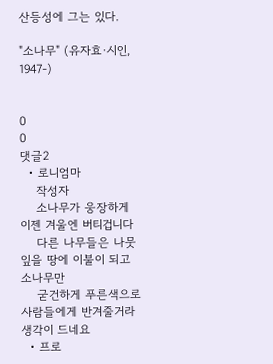산등성에 그는 있다.

"소나무" (유자효·시인, 1947-)


0
0
댓글2
  • 로니엄마
    작성자
    소나무가 웅장하게 이젠 겨울엔 버티겁니다
    다른 나무들은 나뭇잎을 땅에 이불이 되고 소나무만
    굳건하게 푸른색으로 사람들에게 반겨줄거라 생각이 드네요
  • 프로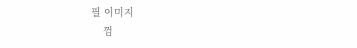필 이미지
    껌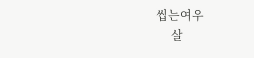씹는여우
     살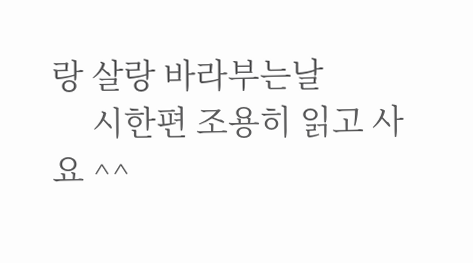랑 살랑 바라부는날
     시한편 조용히 읽고 사요 ^^